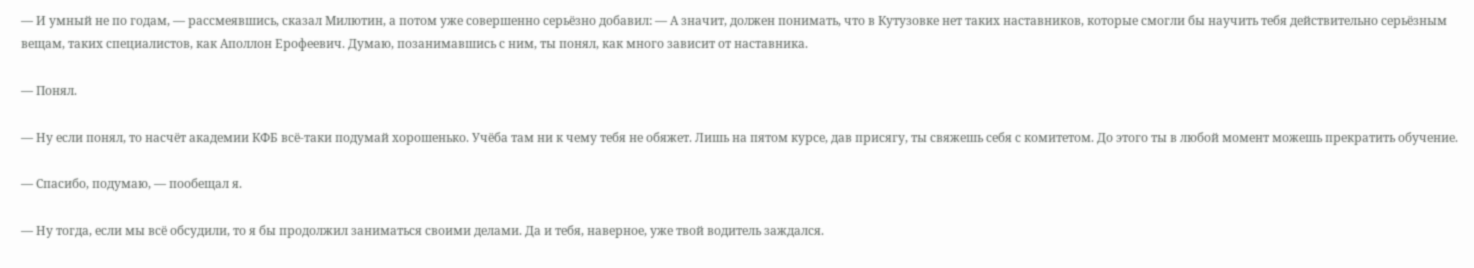— И умный не по годам, — рассмеявшись, сказал Милютин, а потом уже совершенно серьёзно добавил: — А значит, должен понимать, что в Кутузовке нет таких наставников, которые смогли бы научить тебя действительно серьёзным вещам, таких специалистов, как Аполлон Ерофеевич. Думаю, позанимавшись с ним, ты понял, как много зависит от наставника.

— Понял.

— Ну если понял, то насчёт академии КФБ всё-таки подумай хорошенько. Учёба там ни к чему тебя не обяжет. Лишь на пятом курсе, дав присягу, ты свяжешь себя с комитетом. До этого ты в любой момент можешь прекратить обучение.

— Спасибо, подумаю, — пообещал я.

— Ну тогда, если мы всё обсудили, то я бы продолжил заниматься своими делами. Да и тебя, наверное, уже твой водитель заждался.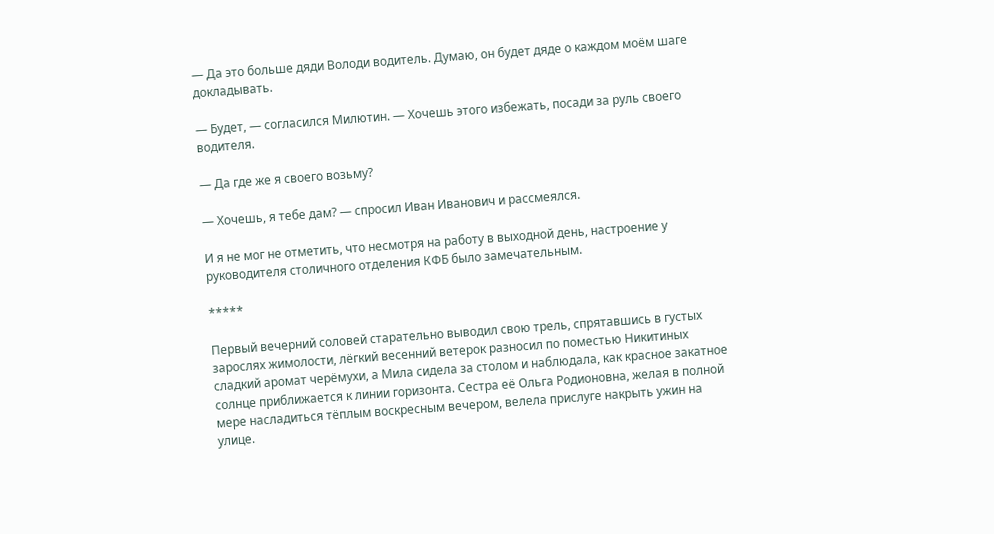— Да это больше дяди Володи водитель. Думаю, он будет дяде о каждом моём шаге докладывать.

— Будет, — согласился Милютин. — Хочешь этого избежать, посади за руль своего водителя.

— Да где же я своего возьму?

— Хочешь, я тебе дам? — спросил Иван Иванович и рассмеялся.

И я не мог не отметить, что несмотря на работу в выходной день, настроение у руководителя столичного отделения КФБ было замечательным.

*****

Первый вечерний соловей старательно выводил свою трель, спрятавшись в густых зарослях жимолости, лёгкий весенний ветерок разносил по поместью Никитиных сладкий аромат черёмухи, а Мила сидела за столом и наблюдала, как красное закатное солнце приближается к линии горизонта. Сестра её Ольга Родионовна, желая в полной мере насладиться тёплым воскресным вечером, велела прислуге накрыть ужин на улице.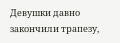Девушки давно закончили трапезу,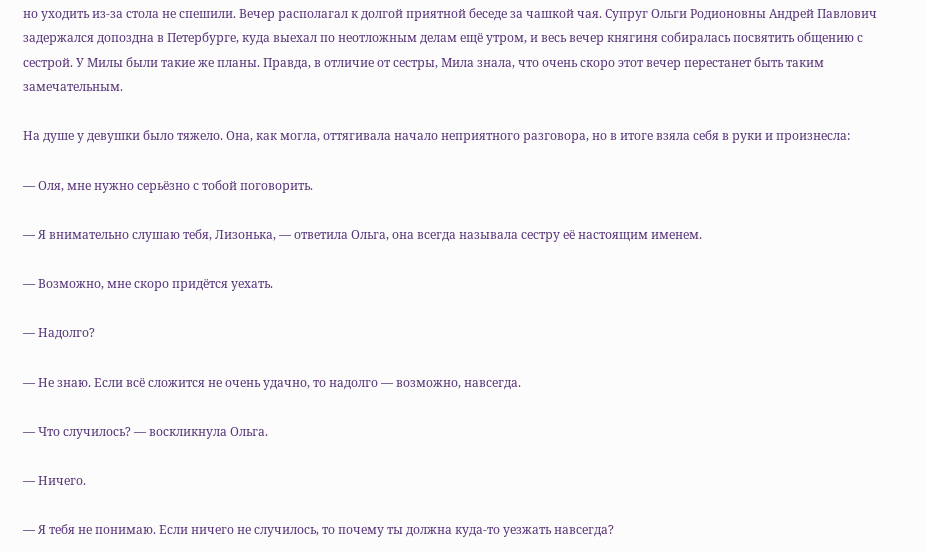но уходить из-за стола не спешили. Вечер располагал к долгой приятной беседе за чашкой чая. Супруг Ольги Родионовны Андрей Павлович задержался допоздна в Петербурге, куда выехал по неотложным делам ещё утром, и весь вечер княгиня собиралась посвятить общению с сестрой. У Милы были такие же планы. Правда, в отличие от сестры, Мила знала, что очень скоро этот вечер перестанет быть таким замечательным.

На душе у девушки было тяжело. Она, как могла, оттягивала начало неприятного разговора, но в итоге взяла себя в руки и произнесла:

— Оля, мне нужно серьёзно с тобой поговорить.

— Я внимательно слушаю тебя, Лизонька, — ответила Ольга, она всегда называла сестру её настоящим именем.

— Возможно, мне скоро придётся уехать.

— Надолго?

— Не знаю. Если всё сложится не очень удачно, то надолго — возможно, навсегда.

— Что случилось? — воскликнула Ольга.

— Ничего.

— Я тебя не понимаю. Если ничего не случилось, то почему ты должна куда-то уезжать навсегда?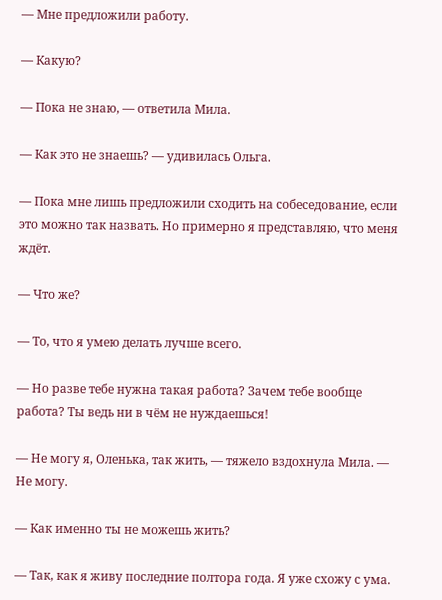— Мне предложили работу.

— Какую?

— Пока не знаю, — ответила Мила.

— Как это не знаешь? — удивилась Ольга.

— Пока мне лишь предложили сходить на собеседование, если это можно так назвать. Но примерно я представляю, что меня ждёт.

— Что же?

— То, что я умею делать лучше всего.

— Но разве тебе нужна такая работа? Зачем тебе вообще работа? Ты ведь ни в чём не нуждаешься!

— Не могу я, Оленька, так жить, — тяжело вздохнула Мила. — Не могу.

— Как именно ты не можешь жить?

— Так, как я живу последние полтора года. Я уже схожу с ума.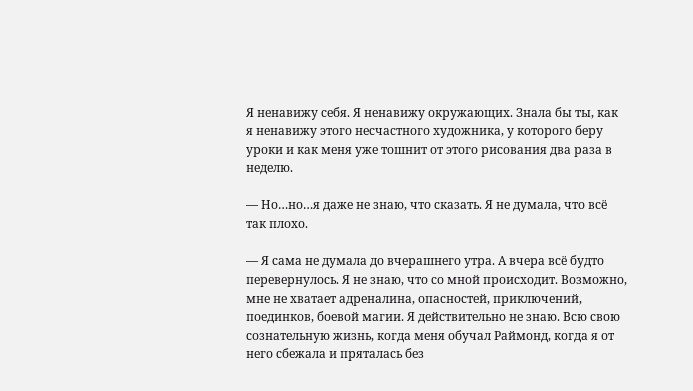Я ненавижу себя. Я ненавижу окружающих. Знала бы ты, как я ненавижу этого несчастного художника, у которого беру уроки и как меня уже тошнит от этого рисования два раза в неделю.

— Но…но…я даже не знаю, что сказать. Я не думала, что всё так плохо.

— Я сама не думала до вчерашнего утра. А вчера всё будто перевернулось. Я не знаю, что со мной происходит. Возможно, мне не хватает адреналина, опасностей, приключений, поединков, боевой магии. Я действительно не знаю. Всю свою сознательную жизнь, когда меня обучал Раймонд, когда я от него сбежала и пряталась без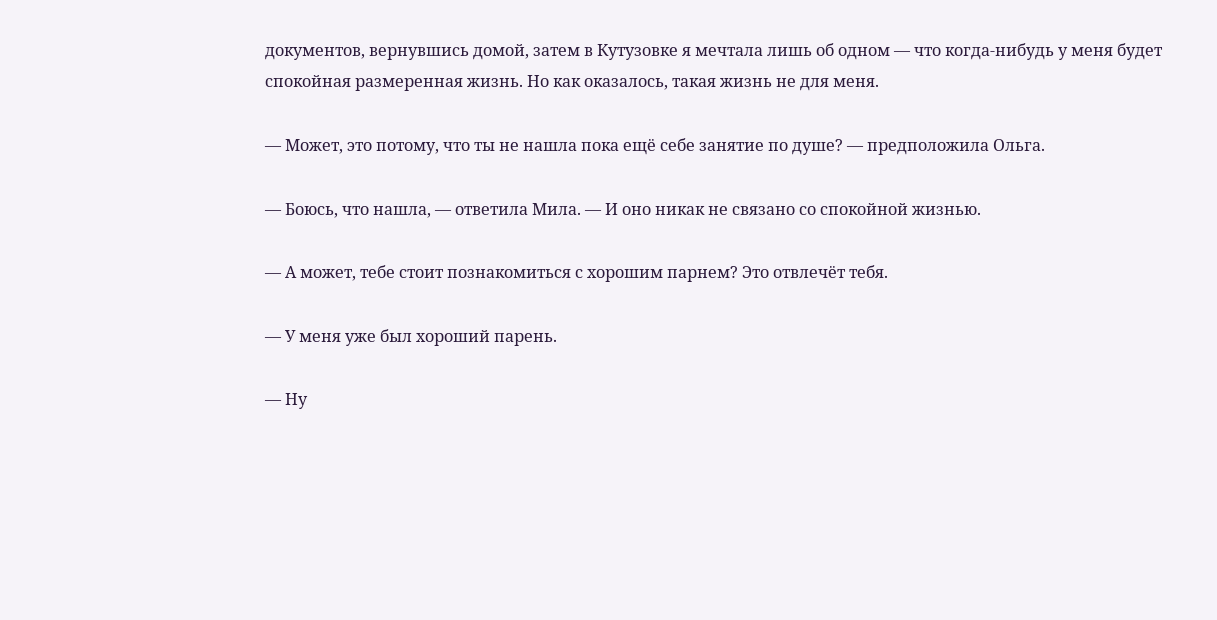документов, вернувшись домой, затем в Кутузовке я мечтала лишь об одном — что когда-нибудь у меня будет спокойная размеренная жизнь. Но как оказалось, такая жизнь не для меня.

— Может, это потому, что ты не нашла пока ещё себе занятие по душе? — предположила Ольга.

— Боюсь, что нашла, — ответила Мила. — И оно никак не связано со спокойной жизнью.

— А может, тебе стоит познакомиться с хорошим парнем? Это отвлечёт тебя.

— У меня уже был хороший парень.

— Ну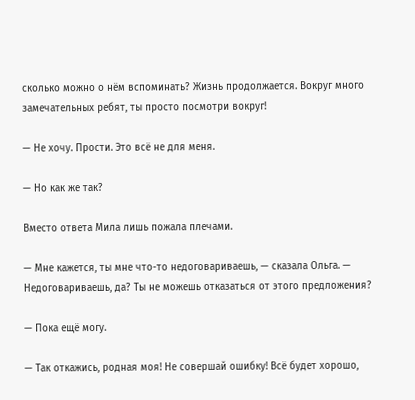сколько можно о нём вспоминать? Жизнь продолжается. Вокруг много замечательных ребят, ты просто посмотри вокруг!

— Не хочу. Прости. Это всё не для меня.

— Но как же так?

Вместо ответа Мила лишь пожала плечами.

— Мне кажется, ты мне что-то недоговариваешь, — сказала Ольга. — Недоговариваешь, да? Ты не можешь отказаться от этого предложения?

— Пока ещё могу.

— Так откажись, родная моя! Не совершай ошибку! Всё будет хорошо,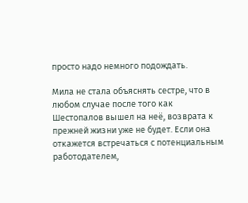просто надо немного подождать.

Мила не стала объяснять сестре, что в любом случае после того как Шестопалов вышел на неё, возврата к прежней жизни уже не будет. Если она откажется встречаться с потенциальным работодателем,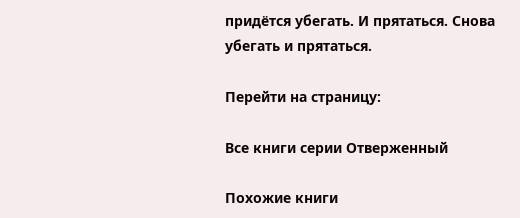придётся убегать. И прятаться. Снова убегать и прятаться.

Перейти на страницу:

Все книги серии Отверженный

Похожие книги